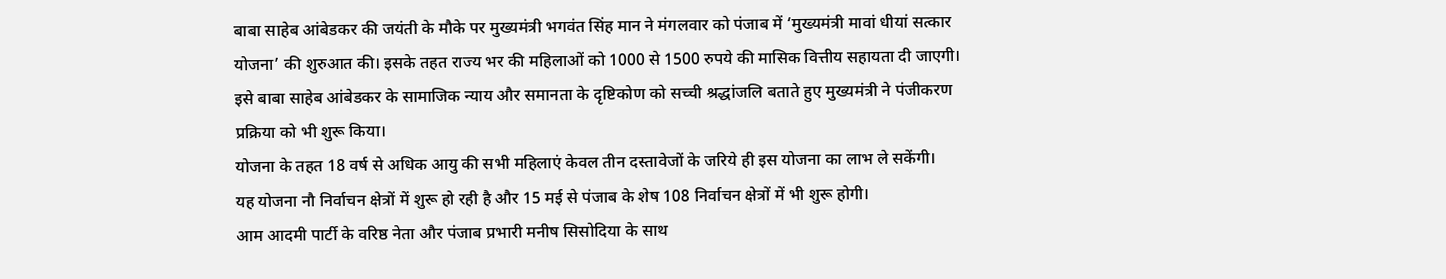बाबा साहेब आंबेडकर की जयंती के मौके पर मुख्यमंत्री भगवंत सिंह मान ने मंगलवार को पंजाब में ‘मुख्यमंत्री मावां धीयां सत्कार योजना’ की शुरुआत की। इसके तहत राज्य भर की महिलाओं को 1000 से 1500 रुपये की मासिक वित्तीय सहायता दी जाएगी। इसे बाबा साहेब आंबेडकर के सामाजिक न्याय और समानता के दृष्टिकोण को सच्ची श्रद्धांजलि बताते हुए मुख्यमंत्री ने पंजीकरण प्रक्रिया को भी शुरू किया।
योजना के तहत 18 वर्ष से अधिक आयु की सभी महिलाएं केवल तीन दस्तावेजों के जरिये ही इस योजना का लाभ ले सकेंगी।
यह योजना नौ निर्वाचन क्षेत्रों में शुरू हो रही है और 15 मई से पंजाब के शेष 108 निर्वाचन क्षेत्रों में भी शुरू होगी।
आम आदमी पार्टी के वरिष्ठ नेता और पंजाब प्रभारी मनीष सिसोदिया के साथ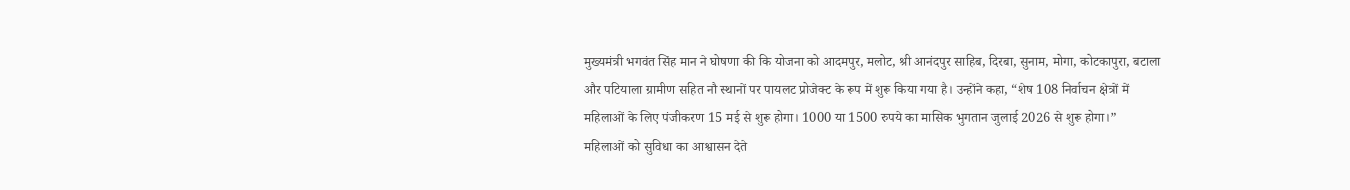मुख्यमंत्री भगवंत सिंह मान ने घोषणा की कि योजना को आदमपुर, मलोट, श्री आनंदपुर साहिब, दिरबा, सुनाम, मोगा, कोटकापुरा, बटाला और पटियाला ग्रामीण सहित नौ स्थानों पर पायलट प्रोजेक्ट के रूप में शुरू किया गया है। उन्होंने कहा, “शेष 108 निर्वाचन क्षेत्रों में महिलाओं के लिए पंजीकरण 15 मई से शुरू होगा। 1000 या 1500 रुपये का मासिक भुगतान जुलाई 2026 से शुरू होगा।”
महिलाओं को सुविधा का आश्वासन देते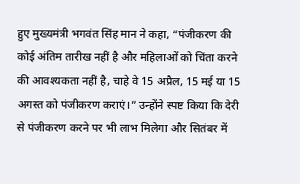हुए मुख्यमंत्री भगवंत सिंह मान ने कहा, “पंजीकरण की कोई अंतिम तारीख नहीं है और महिलाओं को चिंता करने की आवश्यकता नहीं है, चाहे वे 15 अप्रैल, 15 मई या 15 अगस्त को पंजीकरण कराएं।” उन्होंने स्पष्ट किया कि देरी से पंजीकरण करने पर भी लाभ मिलेगा और सितंबर में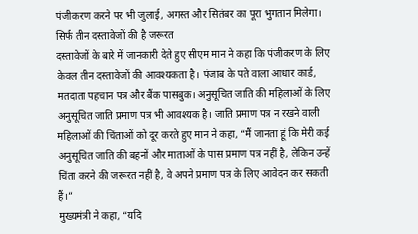पंजीकरण करने पर भी जुलाई, अगस्त और सितंबर का पूरा भुगतान मिलेगा।
सिर्फ तीन दस्तावेजों की है जरूरत
दस्तावेजों के बारे में जानकारी देते हुए सीएम मान ने कहा कि पंजीकरण के लिए केवल तीन दस्तावेजों की आवश्यकता है। पंजाब के पते वाला आधार कार्ड, मतदाता पहचान पत्र और बैंक पासबुक। अनुसूचित जाति की महिलाओं के लिए अनुसूचित जाति प्रमाण पत्र भी आवश्यक है। जाति प्रमाण पत्र न रखने वाली महिलाओं की चिंताओं को दूर करते हुए मान ने कहा, “मैं जानता हूं कि मेरी कई अनुसूचित जाति की बहनों और माताओं के पास प्रमाण पत्र नहीं है, लेकिन उन्हें चिंता करने की जरूरत नहीं है, वे अपने प्रमाण पत्र के लिए आवेदन कर सकती हैं।”
मुख्यमंत्री ने कहा, “यदि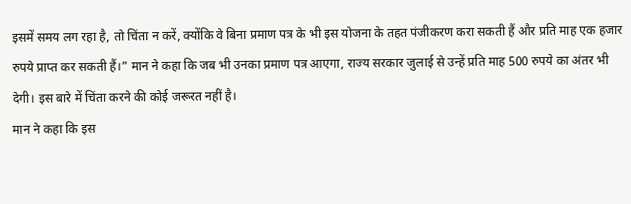इसमें समय लग रहा है, तो चिंता न करें, क्योंकि वे बिना प्रमाण पत्र के भी इस योजना के तहत पंजीकरण करा सकती हैं और प्रति माह एक हजार रुपये प्राप्त कर सकती हैं।” मान ने कहा कि जब भी उनका प्रमाण पत्र आएगा, राज्य सरकार जुलाई से उन्हें प्रति माह 500 रुपये का अंतर भी देगी। इस बारे में चिंता करने की कोई जरूरत नहीं है।
मान ने कहा कि इस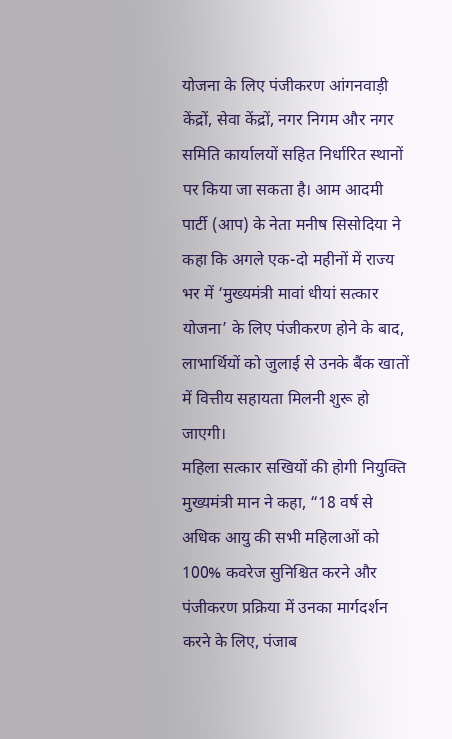योजना के लिए पंजीकरण आंगनवाड़ी केंद्रों, सेवा केंद्रों, नगर निगम और नगर समिति कार्यालयों सहित निर्धारित स्थानों पर किया जा सकता है। आम आदमी पार्टी (आप) के नेता मनीष सिसोदिया ने कहा कि अगले एक-दो महीनों में राज्य भर में ‘मुख्यमंत्री मावां धीयां सत्कार योजना’ के लिए पंजीकरण होने के बाद, लाभार्थियों को जुलाई से उनके बैंक खातों में वित्तीय सहायता मिलनी शुरू हो जाएगी।
महिला सत्कार सखियों की होगी नियुक्ति
मुख्यमंत्री मान ने कहा, “18 वर्ष से अधिक आयु की सभी महिलाओं को 100% कवरेज सुनिश्चित करने और पंजीकरण प्रक्रिया में उनका मार्गदर्शन करने के लिए, पंजाब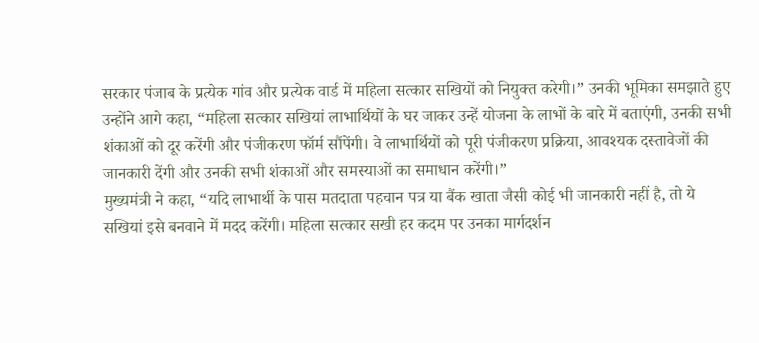सरकार पंजाब के प्रत्येक गांव और प्रत्येक वार्ड में महिला सत्कार सखियों को नियुक्त करेगी।” उनकी भूमिका समझाते हुए उन्होंने आगे कहा, “महिला सत्कार सखियां लाभार्थियों के घर जाकर उन्हें योजना के लाभों के बारे में बताएंगी, उनकी सभी शंकाओं को दूर करेंगी और पंजीकरण फॉर्म सौंपेंगी। वे लाभार्थियों को पूरी पंजीकरण प्रक्रिया, आवश्यक दस्तावेजों की जानकारी देंगी और उनकी सभी शंकाओं और समस्याओं का समाधान करेंगी।”
मुख्यमंत्री ने कहा, “यदि लाभार्थी के पास मतदाता पहचान पत्र या बैंक खाता जैसी कोई भी जानकारी नहीं है, तो ये सखियां इसे बनवाने में मदद करेंगी। महिला सत्कार सखी हर कदम पर उनका मार्गदर्शन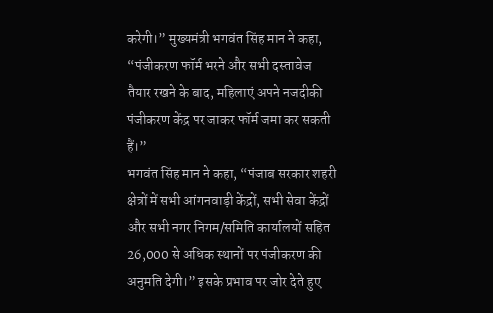करेगी।” मुख्यमंत्री भगवंत सिंह मान ने कहा, “पंजीकरण फॉर्म भरने और सभी दस्तावेज तैयार रखने के बाद, महिलाएं अपने नजदीकी पंजीकरण केंद्र पर जाकर फॉर्म जमा कर सकती हैं।”
भगवंत सिंह मान ने कहा, “पंजाब सरकार शहरी क्षेत्रों में सभी आंगनवाड़ी केंद्रों, सभी सेवा केंद्रों और सभी नगर निगम/समिति कार्यालयों सहित 26,000 से अधिक स्थानों पर पंजीकरण की अनुमति देगी।” इसके प्रभाव पर जोर देते हुए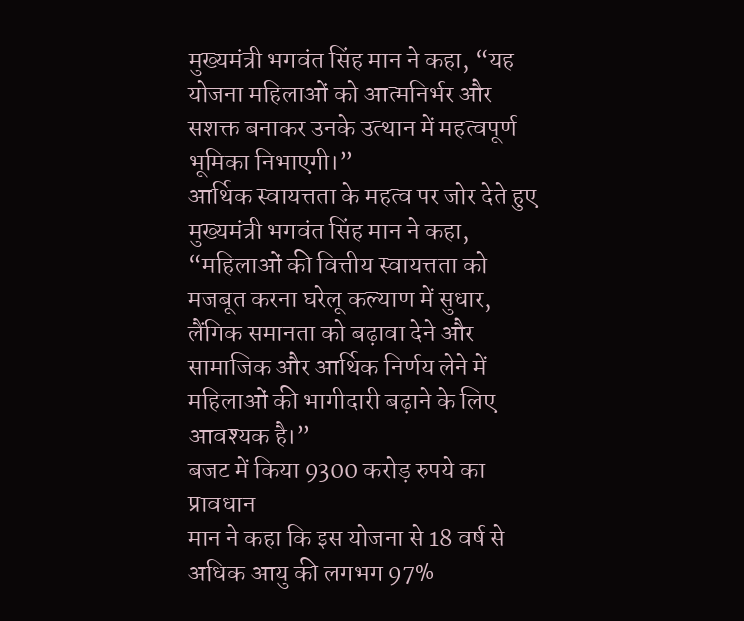मुख्यमंत्री भगवंत सिंह मान ने कहा, “यह योजना महिलाओं को आत्मनिर्भर और सशक्त बनाकर उनके उत्थान में महत्वपूर्ण भूमिका निभाएगी।”
आर्थिक स्वायत्तता के महत्व पर जोर देते हुए मुख्यमंत्री भगवंत सिंह मान ने कहा, “महिलाओं की वित्तीय स्वायत्तता को मजबूत करना घरेलू कल्याण में सुधार, लैंगिक समानता को बढ़ावा देने और सामाजिक और आर्थिक निर्णय लेने में महिलाओं की भागीदारी बढ़ाने के लिए आवश्यक है।”
बजट में किया 9300 करोड़ रुपये का प्रावधान
मान ने कहा कि इस योजना से 18 वर्ष से अधिक आयु की लगभग 97%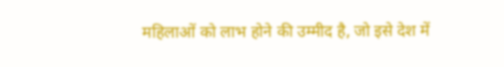महिलाओं को लाभ होने की उम्मीद है, जो इसे देश में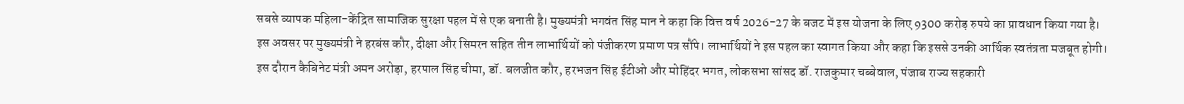सबसे व्यापक महिला-केंद्रित सामाजिक सुरक्षा पहल में से एक बनाती है। मुख्यमंत्री भगवंत सिंह मान ने कहा कि वित्त वर्ष 2026-27 के बजट में इस योजना के लिए 9300 करोड़ रुपये का प्रावधान किया गया है।
इस अवसर पर मुख्यमंत्री ने हरबंस कौर, दीक्षा और सिमरन सहित तीन लाभार्थियों को पंजीकरण प्रमाण पत्र सौंपे। लाभार्थियों ने इस पहल का स्वागत किया और कहा कि इससे उनकी आर्थिक स्वतंत्रता मजबूत होगी।
इस दौरान कैबिनेट मंत्री अमन अरोड़ा, हरपाल सिंह चीमा, डॉ. बलजीत कौर, हरभजन सिंह ईटीओ और मोहिंदर भगत, लोकसभा सांसद डॉ. राजकुमार चब्बेवाल, पंजाब राज्य सहकारी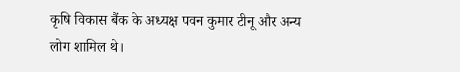कृषि विकास बैंक के अध्यक्ष पवन कुमार टीनू और अन्य लोग शामिल थे।